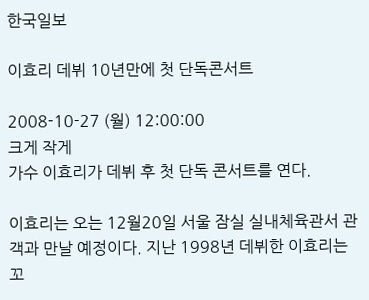한국일보

이효리 데뷔 10년만에 첫 단독콘서트

2008-10-27 (월) 12:00:00
크게 작게
가수 이효리가 데뷔 후 첫 단독 콘서트를 연다.

이효리는 오는 12월20일 서울 잠실 실내체육관서 관객과 만날 예정이다. 지난 1998년 데뷔한 이효리는 꼬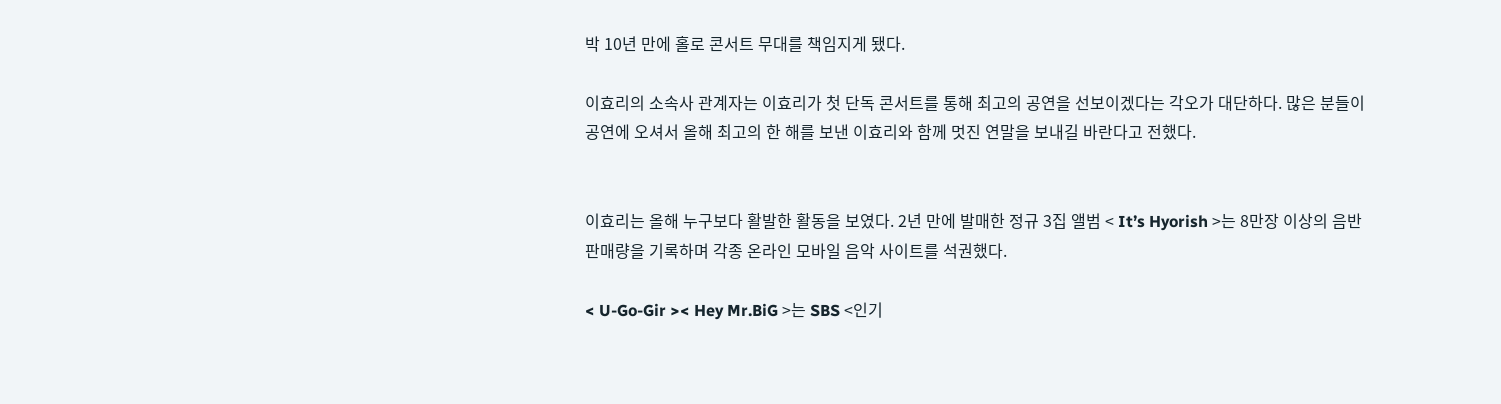박 10년 만에 홀로 콘서트 무대를 책임지게 됐다.

이효리의 소속사 관계자는 이효리가 첫 단독 콘서트를 통해 최고의 공연을 선보이겠다는 각오가 대단하다. 많은 분들이 공연에 오셔서 올해 최고의 한 해를 보낸 이효리와 함께 멋진 연말을 보내길 바란다고 전했다.


이효리는 올해 누구보다 활발한 활동을 보였다. 2년 만에 발매한 정규 3집 앨범 < It’s Hyorish >는 8만장 이상의 음반 판매량을 기록하며 각종 온라인 모바일 음악 사이트를 석권했다.

< U-Go-Gir >< Hey Mr.BiG >는 SBS <인기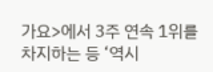가요>에서 3주 연속 1위를 차지하는 등 ‘역시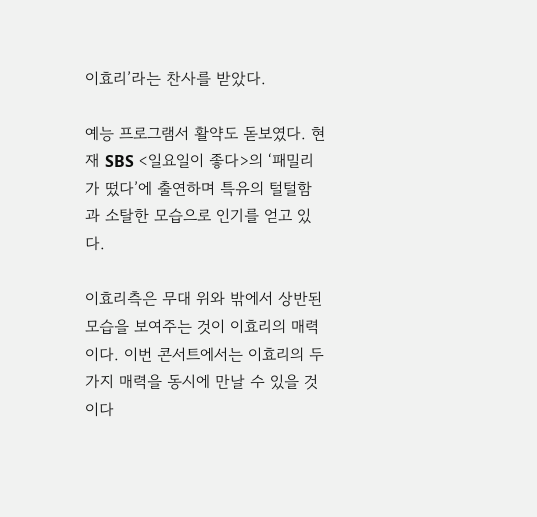이효리’라는 찬사를 받았다.

예능 프로그램서 활약도 돋보였다. 현재 SBS <일요일이 좋다>의 ‘패밀리가 떴다’에 출연하며 특유의 털털함과 소탈한 모습으로 인기를 얻고 있다.

이효리측은 무대 위와 밖에서 상반된 모습을 보여주는 것이 이효리의 매력이다. 이번 콘서트에서는 이효리의 두 가지 매력을 동시에 만날 수 있을 것이다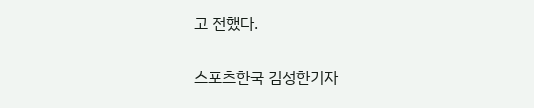고 전했다.

스포츠한국 김성한기자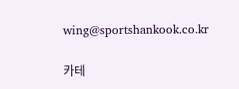wing@sportshankook.co.kr

카테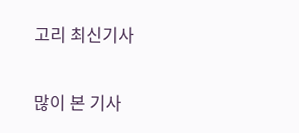고리 최신기사

많이 본 기사